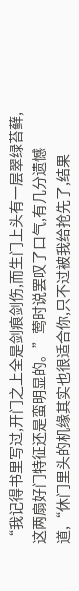“我记得书里写过,开门之上全是剑痕剑伤,而生门上头有一层翠绿苔藓,这两扇好门特征还是蛮明显的。”莺时说罢叹了口气,有几分遗憾道,“休门里头的机缘其实也很适合你,只不过被我给抢先了,结果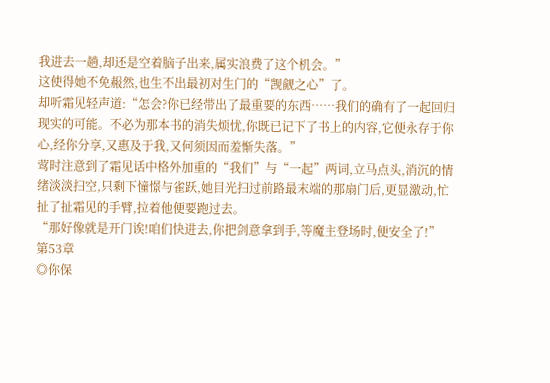我进去一趟,却还是空着脑子出来,属实浪费了这个机会。”
这使得她不免赧然,也生不出最初对生门的“觊觎之心”了。
却听霜见轻声道:“怎会?你已经带出了最重要的东西……我们的确有了一起回归现实的可能。不必为那本书的消失烦忧,你既已记下了书上的内容,它便永存于你心,经你分享,又惠及于我,又何须因而羞惭失落。”
莺时注意到了霜见话中格外加重的“我们”与“一起”两词,立马点头,消沉的情绪淡淡扫空,只剩下憧憬与雀跃,她目光扫过前路最末端的那扇门后,更显激动,忙扯了扯霜见的手臂,拉着他便要跑过去。
“那好像就是开门诶!咱们快进去,你把剑意拿到手,等魔主登场时,便安全了!”
第53章
◎你保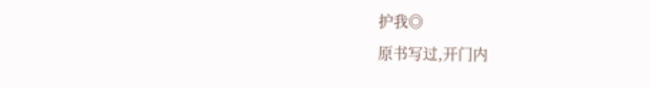护我◎
原书写过,开门内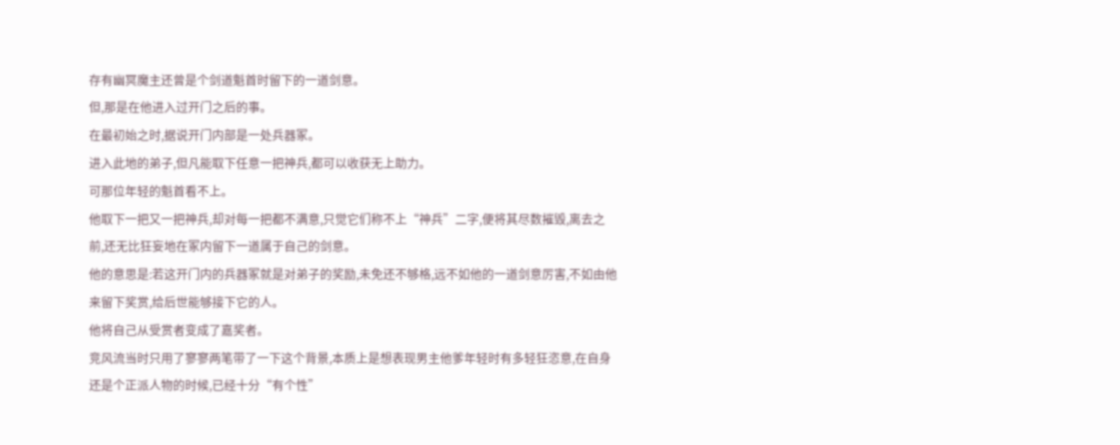存有幽冥魔主还曾是个剑道魁首时留下的一道剑意。
但,那是在他进入过开门之后的事。
在最初始之时,据说开门内部是一处兵器冢。
进入此地的弟子,但凡能取下任意一把神兵,都可以收获无上助力。
可那位年轻的魁首看不上。
他取下一把又一把神兵,却对每一把都不满意,只觉它们称不上“神兵”二字,便将其尽数摧毁,离去之前,还无比狂妄地在冢内留下一道属于自己的剑意。
他的意思是:若这开门内的兵器冢就是对弟子的奖励,未免还不够格,远不如他的一道剑意厉害,不如由他来留下奖赏,给后世能够接下它的人。
他将自己从受赏者变成了嘉奖者。
竞风流当时只用了寥寥两笔带了一下这个背景,本质上是想表现男主他爹年轻时有多轻狂恣意,在自身还是个正派人物的时候,已经十分“有个性”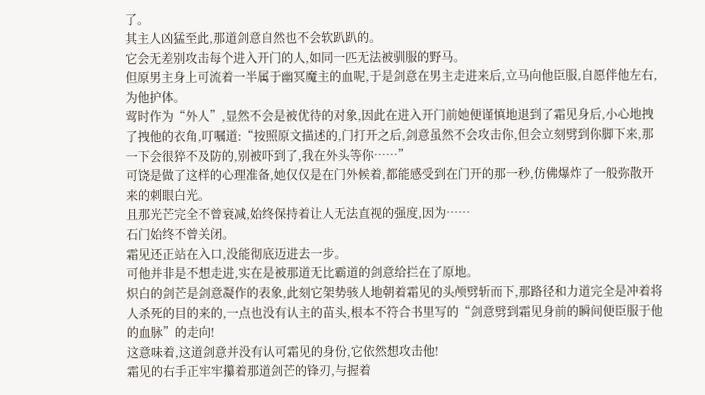了。
其主人凶猛至此,那道剑意自然也不会软趴趴的。
它会无差别攻击每个进入开门的人,如同一匹无法被驯服的野马。
但原男主身上可流着一半属于幽冥魔主的血呢,于是剑意在男主走进来后,立马向他臣服,自愿伴他左右,为他护体。
莺时作为“外人”,显然不会是被优待的对象,因此在进入开门前她便谨慎地退到了霜见身后,小心地拽了拽他的衣角,叮嘱道:“按照原文描述的,门打开之后,剑意虽然不会攻击你,但会立刻劈到你脚下来,那一下会很猝不及防的,别被吓到了,我在外头等你……”
可饶是做了这样的心理准备,她仅仅是在门外候着,都能感受到在门开的那一秒,仿佛爆炸了一般弥散开来的刺眼白光。
且那光芒完全不曾衰减,始终保持着让人无法直视的强度,因为……
石门始终不曾关闭。
霜见还正站在入口,没能彻底迈进去一步。
可他并非是不想走进,实在是被那道无比霸道的剑意给拦在了原地。
炽白的剑芒是剑意凝作的表象,此刻它架势骇人地朝着霜见的头颅劈斩而下,那路径和力道完全是冲着将人杀死的目的来的,一点也没有认主的苗头,根本不符合书里写的“剑意劈到霜见身前的瞬间便臣服于他的血脉”的走向!
这意味着,这道剑意并没有认可霜见的身份,它依然想攻击他!
霜见的右手正牢牢攥着那道剑芒的锋刃,与握着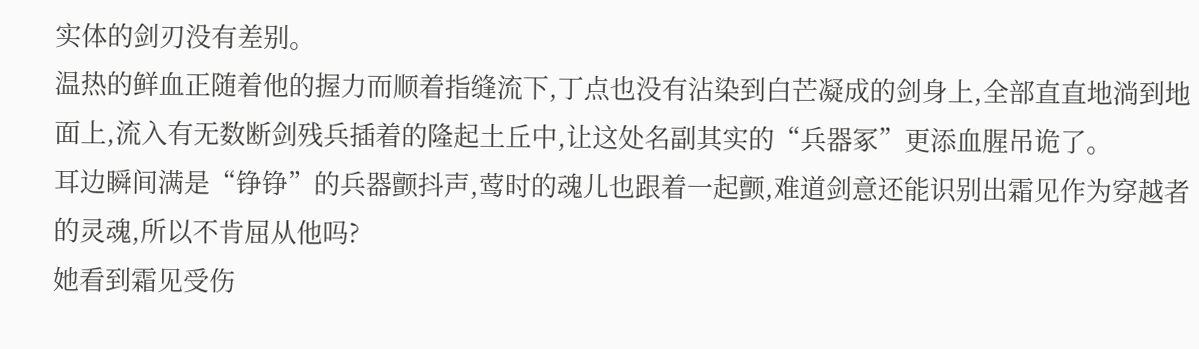实体的剑刃没有差别。
温热的鲜血正随着他的握力而顺着指缝流下,丁点也没有沾染到白芒凝成的剑身上,全部直直地淌到地面上,流入有无数断剑残兵插着的隆起土丘中,让这处名副其实的“兵器冢”更添血腥吊诡了。
耳边瞬间满是“铮铮”的兵器颤抖声,莺时的魂儿也跟着一起颤,难道剑意还能识别出霜见作为穿越者的灵魂,所以不肯屈从他吗?
她看到霜见受伤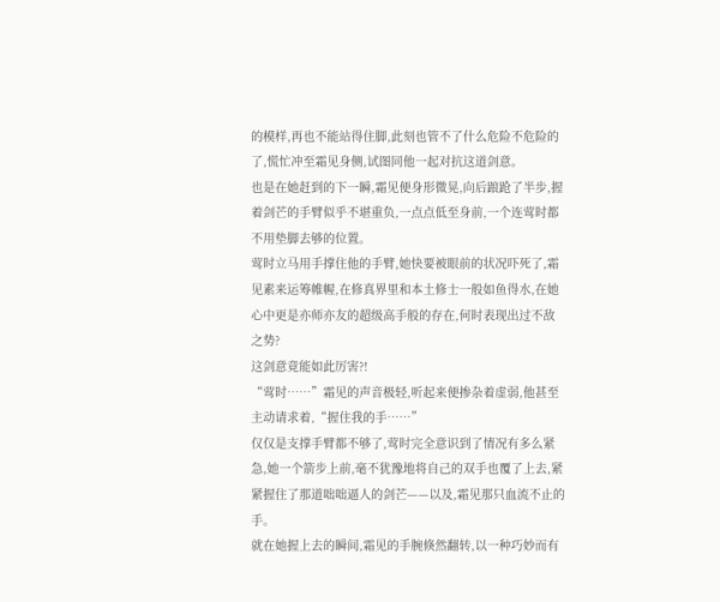的模样,再也不能站得住脚,此刻也管不了什么危险不危险的了,慌忙冲至霜见身侧,试图同他一起对抗这道剑意。
也是在她赶到的下一瞬,霜见便身形微晃,向后踉跄了半步,握着剑芒的手臂似乎不堪重负,一点点低至身前,一个连莺时都不用垫脚去够的位置。
莺时立马用手撑住他的手臂,她快要被眼前的状况吓死了,霜见素来运筹帷幄,在修真界里和本土修士一般如鱼得水,在她心中更是亦师亦友的超级高手般的存在,何时表现出过不敌之势?
这剑意竟能如此厉害?!
“莺时……”霜见的声音极轻,听起来便掺杂着虚弱,他甚至主动请求着,“握住我的手……”
仅仅是支撑手臂都不够了,莺时完全意识到了情况有多么紧急,她一个箭步上前,毫不犹豫地将自己的双手也覆了上去,紧紧握住了那道咄咄逼人的剑芒——以及,霜见那只血流不止的手。
就在她握上去的瞬间,霜见的手腕倏然翻转,以一种巧妙而有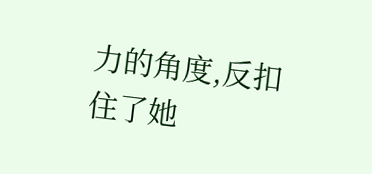力的角度,反扣住了她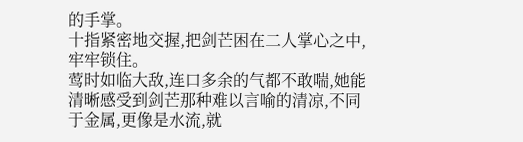的手掌。
十指紧密地交握,把剑芒困在二人掌心之中,牢牢锁住。
莺时如临大敌,连口多余的气都不敢喘,她能清晰感受到剑芒那种难以言喻的清凉,不同于金属,更像是水流,就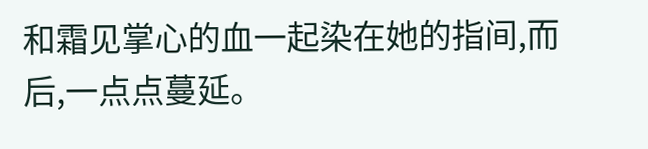和霜见掌心的血一起染在她的指间,而后,一点点蔓延。